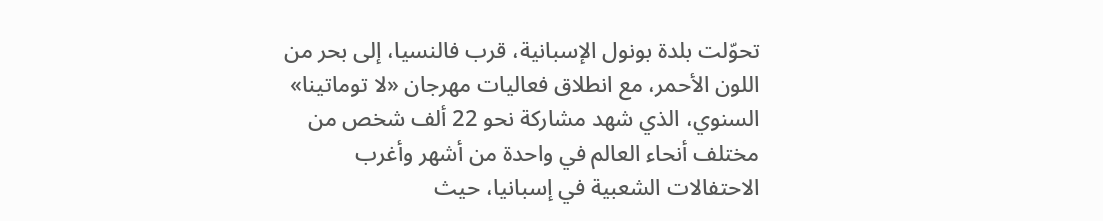تحوّلت بلدة بونول الإسبانية، قرب فالنسيا، إلى بحر من اللون الأحمر، مع انطلاق فعاليات مهرجان «لا توماتينا» السنوي، الذي شهد مشاركة نحو 22 ألف شخص من مختلف أنحاء العالم في واحدة من أشهر وأغرب الاحتفالات الشعبية في إسبانيا، حيث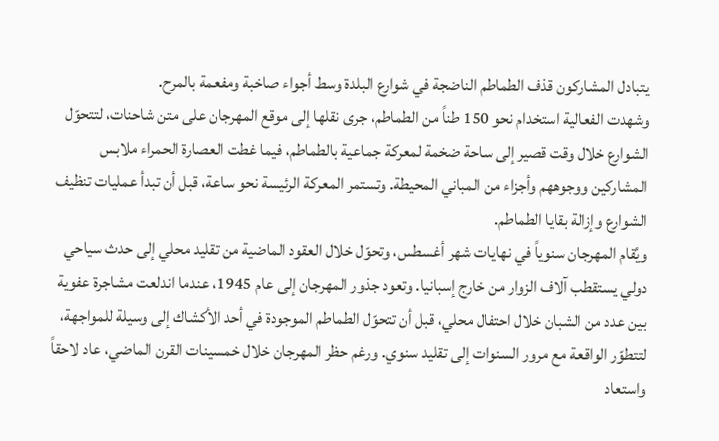يتبادل المشاركون قذف الطماطم الناضجة في شوارع البلدة وسط أجواء صاخبة ومفعمة بالمرح.
وشهدت الفعالية استخدام نحو 150 طناً من الطماطم، جرى نقلها إلى موقع المهرجان على متن شاحنات، لتتحوّل الشوارع خلال وقت قصير إلى ساحة ضخمة لمعركة جماعية بالطماطم، فيما غطت العصارة الحمراء ملابس المشاركين ووجوههم وأجزاء من المباني المحيطة. وتستمر المعركة الرئيسة نحو ساعة، قبل أن تبدأ عمليات تنظيف الشوارع وإزالة بقايا الطماطم.
ويُقام المهرجان سنوياً في نهايات شهر أغسطس، وتحوّل خلال العقود الماضية من تقليد محلي إلى حدث سياحي دولي يستقطب آلاف الزوار من خارج إسبانيا. وتعود جذور المهرجان إلى عام 1945، عندما اندلعت مشاجرة عفوية بين عدد من الشبان خلال احتفال محلي، قبل أن تتحوّل الطماطم الموجودة في أحد الأكشاك إلى وسيلة للمواجهة، لتتطوّر الواقعة مع مرور السنوات إلى تقليد سنوي. ورغم حظر المهرجان خلال خمسينات القرن الماضي، عاد لاحقاً واستعاد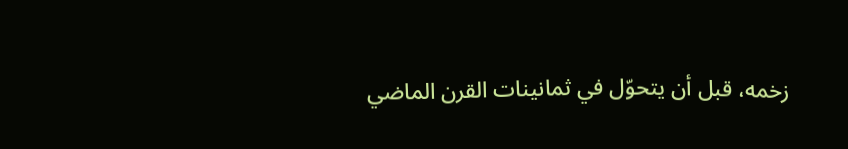زخمه، قبل أن يتحوّل في ثمانينات القرن الماضي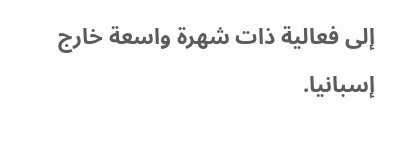إلى فعالية ذات شهرة واسعة خارج إسبانيا.